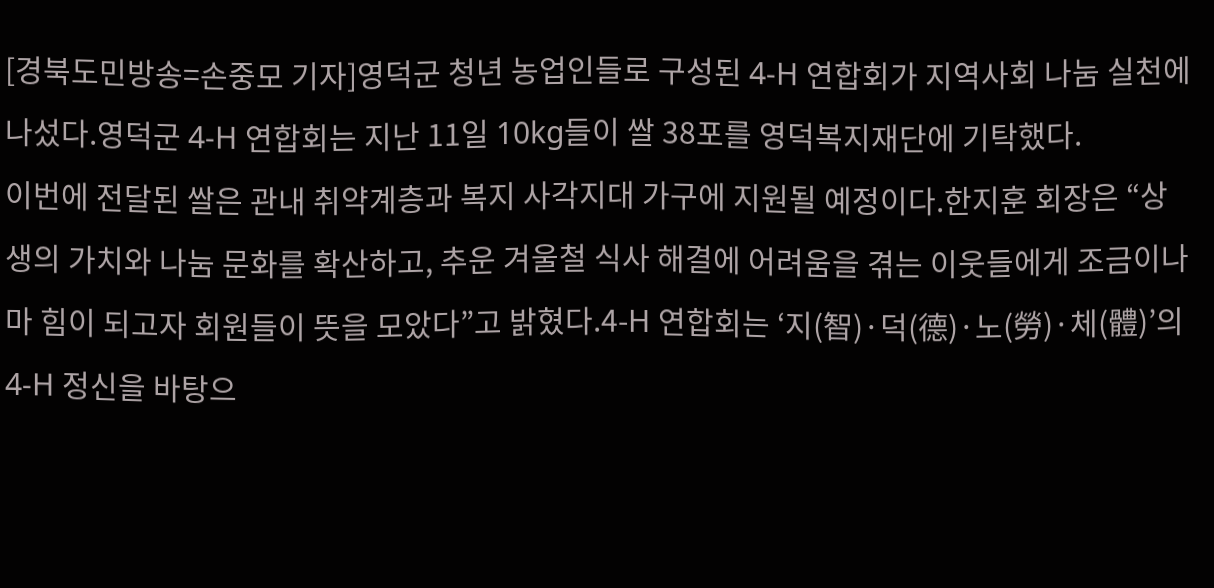[경북도민방송=손중모 기자]영덕군 청년 농업인들로 구성된 4-H 연합회가 지역사회 나눔 실천에 나섰다.영덕군 4-H 연합회는 지난 11일 10kg들이 쌀 38포를 영덕복지재단에 기탁했다.
이번에 전달된 쌀은 관내 취약계층과 복지 사각지대 가구에 지원될 예정이다.한지훈 회장은 “상생의 가치와 나눔 문화를 확산하고, 추운 겨울철 식사 해결에 어려움을 겪는 이웃들에게 조금이나마 힘이 되고자 회원들이 뜻을 모았다”고 밝혔다.4-H 연합회는 ‘지(智)·덕(德)·노(勞)·체(體)’의 4-H 정신을 바탕으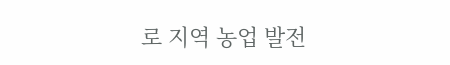로 지역 농업 발전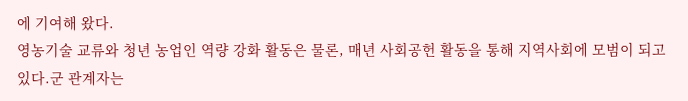에 기여해 왔다.
영농기술 교류와 청년 농업인 역량 강화 활동은 물론, 매년 사회공헌 활동을 통해 지역사회에 모범이 되고 있다.군 관계자는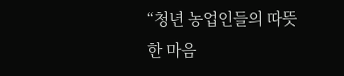“청년 농업인들의 따뜻한 마음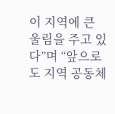이 지역에 큰 울림을 주고 있다”며 “앞으로도 지역 공동체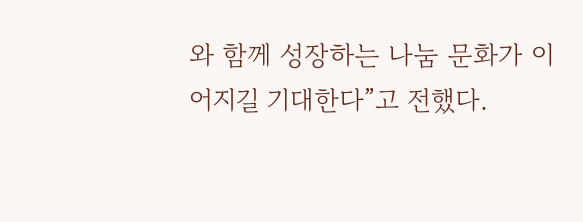와 함께 성장하는 나눔 문화가 이어지길 기대한다”고 전했다.